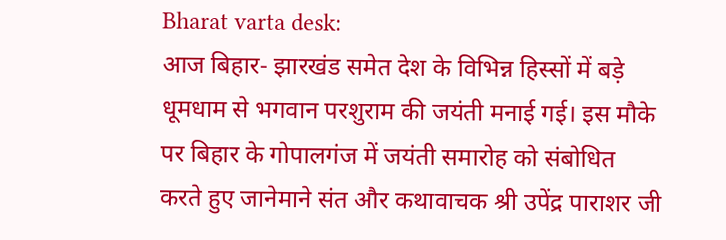Bharat varta desk:
आज बिहार- झारखंड समेत देश के विभिन्न हिस्सों में बड़े धूमधाम से भगवान परशुराम की जयंती मनाई गई। इस मौके पर बिहार के गोपालगंज में जयंती समारोह को संबोधित करते हुए जानेमाने संत और कथावाचक श्री उपेंद्र पाराशर जी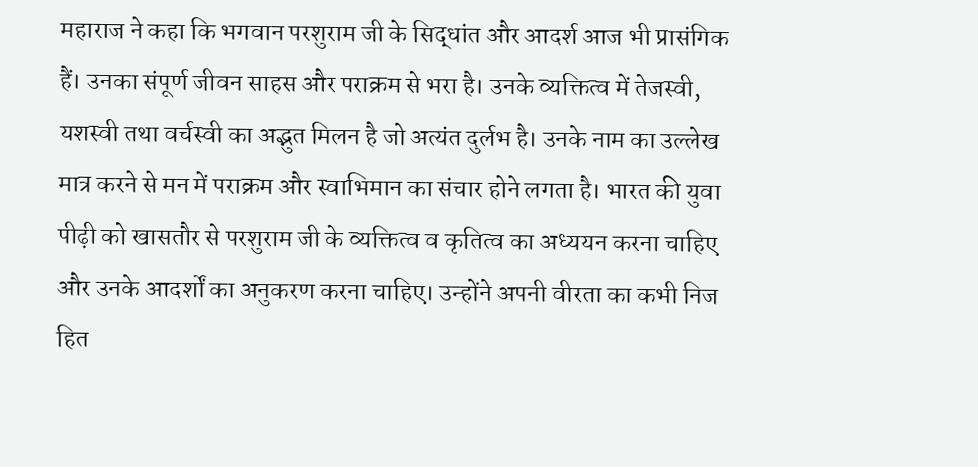महाराज ने कहा कि भगवान परशुराम जी के सिद्धांत और आदर्श आज भी प्रासंगिक हैं। उनका संपूर्ण जीवन साहस और पराक्रम से भरा है। उनके व्यक्तित्व में तेजस्वी, यशस्वी तथा वर्चस्वी का अद्भुत मिलन है जो अत्यंत दुर्लभ है। उनके नाम का उल्लेख मात्र करने से मन में पराक्रम और स्वाभिमान का संचार होने लगता है। भारत की युवा पीढ़ी को खासतौर से परशुराम जी के व्यक्तित्व व कृतित्व का अध्ययन करना चाहिए और उनके आदर्शों का अनुकरण करना चाहिए। उन्होंने अपनी वीरता का कभी निज हित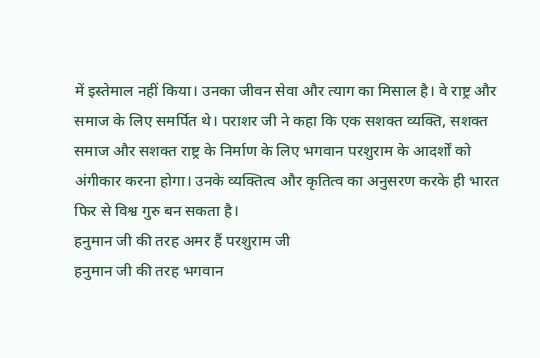में इस्तेमाल नहीं किया। उनका जीवन सेवा और त्याग का मिसाल है। वे राष्ट्र और समाज के लिए समर्पित थे। पराशर जी ने कहा कि एक सशक्त व्यक्ति, सशक्त समाज और सशक्त राष्ट्र के निर्माण के लिए भगवान परशुराम के आदर्शों को अंगीकार करना होगा। उनके व्यक्तित्व और कृतित्व का अनुसरण करके ही भारत फिर से विश्व गुरु बन सकता है।
हनुमान जी की तरह अमर हैं परशुराम जी
हनुमान जी की तरह भगवान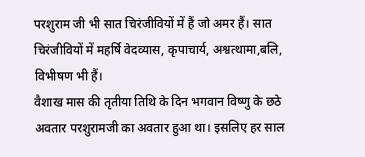परशुराम जी भी सात चिरंजीवियों में हैं जो अमर हैं। सात चिरंजीवियों में महर्षि वेदव्यास, कृपाचार्य, अश्वत्थामा,बलि, विभीषण भी हैं।
वैशाख मास की तृतीया तिथि के दिन भगवान विष्णु के छठे अवतार परशुरामजी का अवतार हुआ था। इसलिए हर साल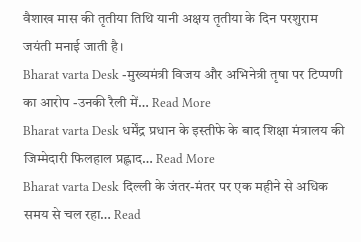वैशाख मास की तृतीया तिथि यानी अक्षय तृतीया के दिन परशुराम जयंती मनाई जाती है।
Bharat varta Desk -मुख्यमंत्री विजय और अभिनेत्री तृषा पर टिप्पणी का आरोप -उनकी रैली में… Read More
Bharat varta Desk धर्मेंद्र प्रधान के इस्तीफे के बाद शिक्षा मंत्रालय की जिम्मेदारी फिलहाल प्रह्लाद… Read More
Bharat varta Desk दिल्ली के जंतर-मंतर पर एक महीने से अधिक समय से चल रहा… Read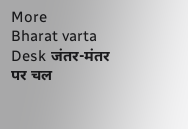More
Bharat varta Desk जंतर-मंतर पर चल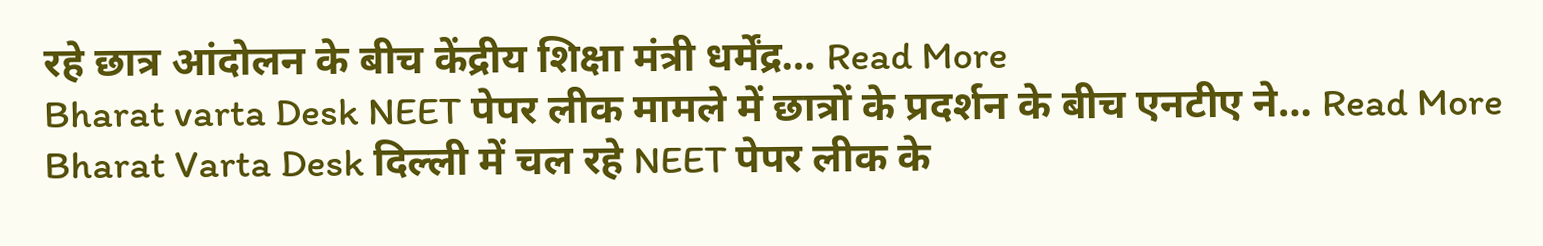रहे छात्र आंदोलन के बीच केंद्रीय शिक्षा मंत्री धर्मेंद्र… Read More
Bharat varta Desk NEET पेपर लीक मामले में छात्रों के प्रदर्शन के बीच एनटीए ने… Read More
Bharat Varta Desk दिल्ली में चल रहे NEET पेपर लीक के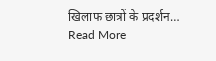खिलाफ छात्रों के प्रदर्शन… Read More